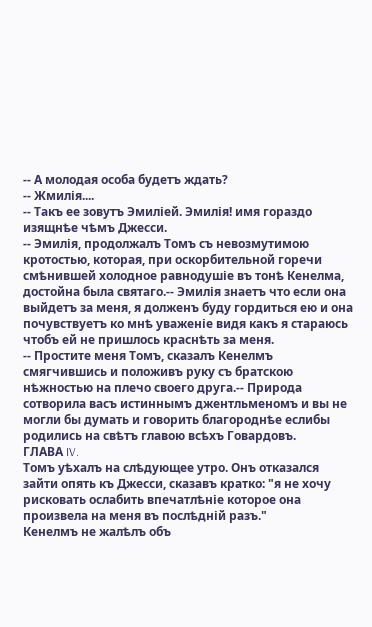-- А молодая особа будетъ ждать?
-- Жмилія....
-- Такъ ее зовутъ Эмиліей. Эмилія! имя гораздо изящнѣе чѣмъ Джесси.
-- Эмилія, продолжалъ Томъ съ невозмутимою кротостью, которая, при оскорбительной горечи смѣнившей холодное равнодушіе въ тонѣ Кенелма, достойна была святаго.-- Эмилія знаетъ что если она выйдетъ за меня, я долженъ буду гордиться ею и она почувствуетъ ко мнѣ уваженіе видя какъ я стараюсь чтобъ ей не пришлось краснѣть за меня.
-- Простите меня Томъ, сказалъ Кенелмъ смягчившись и положивъ руку съ братскою нѣжностью на плечо своего друга.-- Природа сотворила васъ истиннымъ джентльменомъ и вы не могли бы думать и говорить благороднѣе еслибы родились на свѣтъ главою всѣхъ Говардовъ.
ГЛАВА IV.
Томъ уѣхалъ на слѣдующее утро. Онъ отказался зайти опять къ Джесси, сказавъ кратко: "я не хочу рисковать ослабить впечатлѣніе которое она произвела на меня въ послѣдній разъ."
Кенелмъ не жалѣлъ объ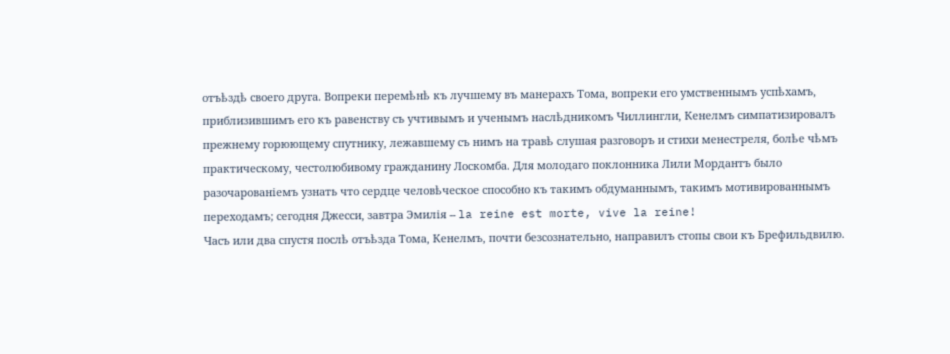отъѣздѣ своего друга. Вопреки перемѣнѣ къ лучшему въ манерахъ Тома, вопреки его умственнымъ успѣхамъ, приблизившимъ его къ равенству съ учтивымъ и ученымъ наслѣдникомъ Чиллингли, Кенелмъ симпатизировалъ прежнему горюющему спутнику, лежавшему съ нимъ на травѣ слушая разговоръ и стихи менестреля, болѣе чѣмъ практическому, честолюбивому гражданину Лоскомба. Для молодаго поклонника Лили Мордантъ было разочарованіемъ узнать что сердце человѣческое способно къ такимъ обдуманнымъ, такимъ мотивированнымъ переходамъ; сегодня Джесси, завтра Эмилія -- la reine est morte, vive la reine!
Часъ или два спустя послѣ отъѣзда Тома, Кенелмъ, почти безсознательно, направилъ стопы свои къ Брефильдвилю.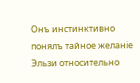Онъ инстинктивно понялъ тайное желаніе Эльзи относительно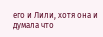его и Лили, хотя она и думала что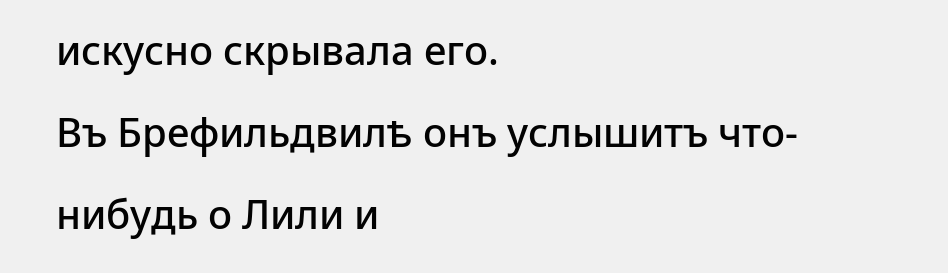искусно скрывала его.
Въ Брефильдвилѣ онъ услышитъ что-нибудь о Лили и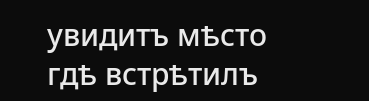увидитъ мѣсто гдѣ встрѣтилъ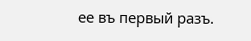ее въ первый разъ.